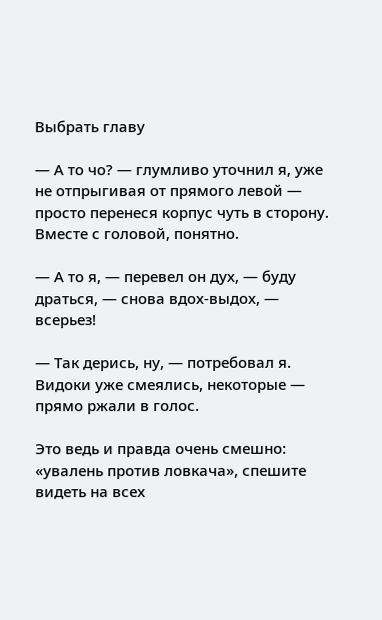Выбрать главу

— А то чо? — глумливо уточнил я, уже не отпрыгивая от прямого левой — просто перенеся корпус чуть в сторону. Вместе с головой, понятно.

— А то я, — перевел он дух, — буду драться, — снова вдох-выдох, — всерьез!

— Так дерись, ну, — потребовал я. Видоки уже смеялись, некоторые — прямо ржали в голос.

Это ведь и правда очень смешно: «увалень против ловкача», спешите видеть на всех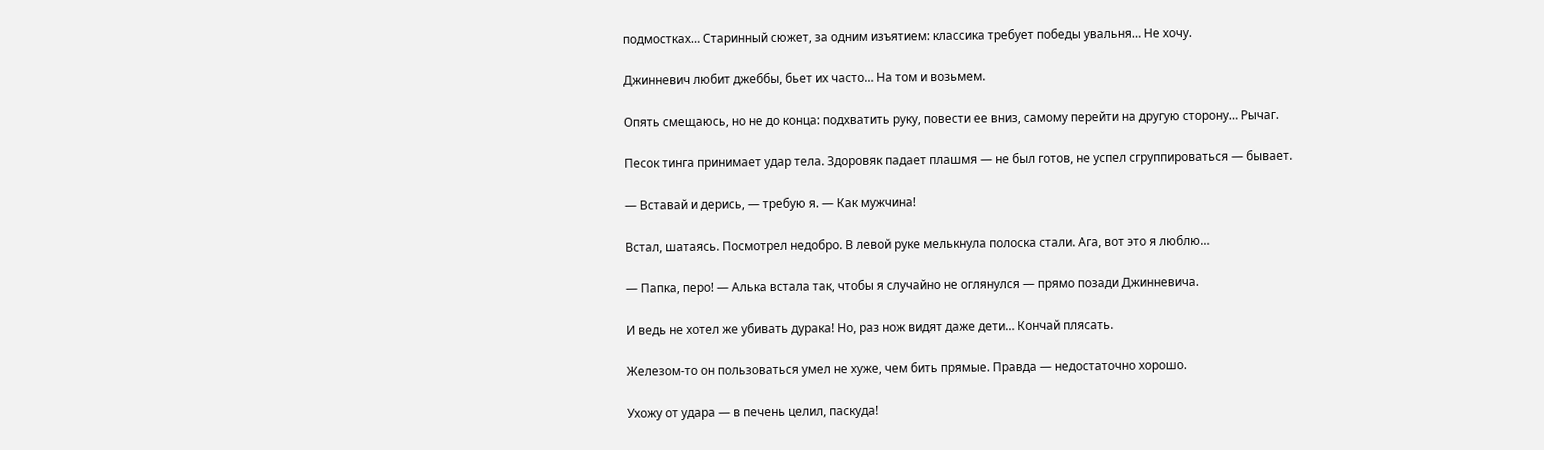подмостках… Старинный сюжет, за одним изъятием: классика требует победы увальня… Не хочу.

Джинневич любит джеббы, бьет их часто… На том и возьмем.

Опять смещаюсь, но не до конца: подхватить руку, повести ее вниз, самому перейти на другую сторону… Рычаг.

Песок тинга принимает удар тела. Здоровяк падает плашмя — не был готов, не успел сгруппироваться — бывает.

— Вставай и дерись, — требую я. — Как мужчина!

Встал, шатаясь. Посмотрел недобро. В левой руке мелькнула полоска стали. Ага, вот это я люблю…

— Папка, перо! — Алька встала так, чтобы я случайно не оглянулся — прямо позади Джинневича.

И ведь не хотел же убивать дурака! Но, раз нож видят даже дети… Кончай плясать.

Железом-то он пользоваться умел не хуже, чем бить прямые. Правда — недостаточно хорошо.

Ухожу от удара — в печень целил, паскуда!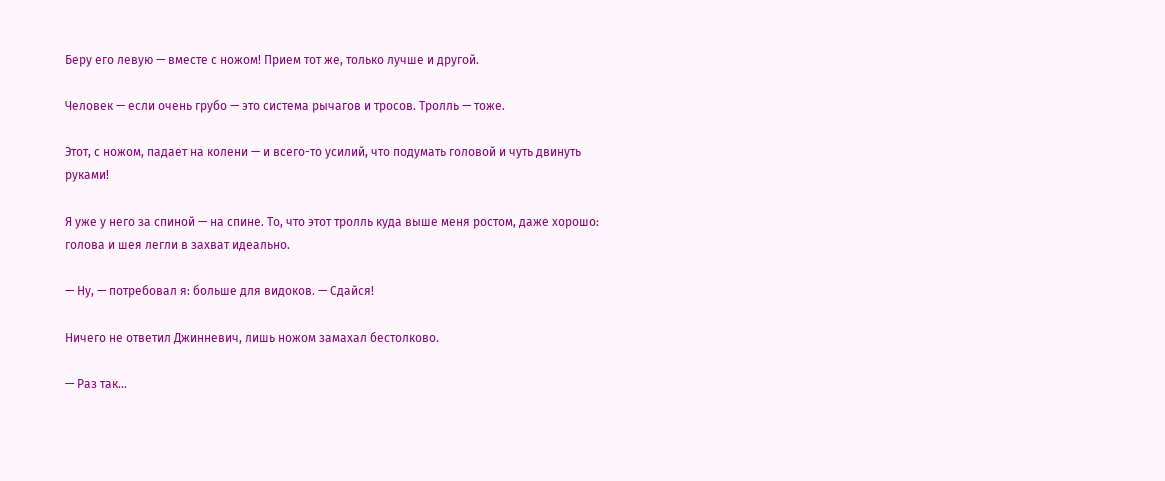Беру его левую — вместе с ножом! Прием тот же, только лучше и другой.

Человек — если очень грубо — это система рычагов и тросов. Тролль — тоже.

Этот, с ножом, падает на колени — и всего-то усилий, что подумать головой и чуть двинуть руками!

Я уже у него за спиной — на спине. То, что этот тролль куда выше меня ростом, даже хорошо: голова и шея легли в захват идеально.

— Ну, — потребовал я: больше для видоков. — Сдайся!

Ничего не ответил Джинневич, лишь ножом замахал бестолково.

— Раз так…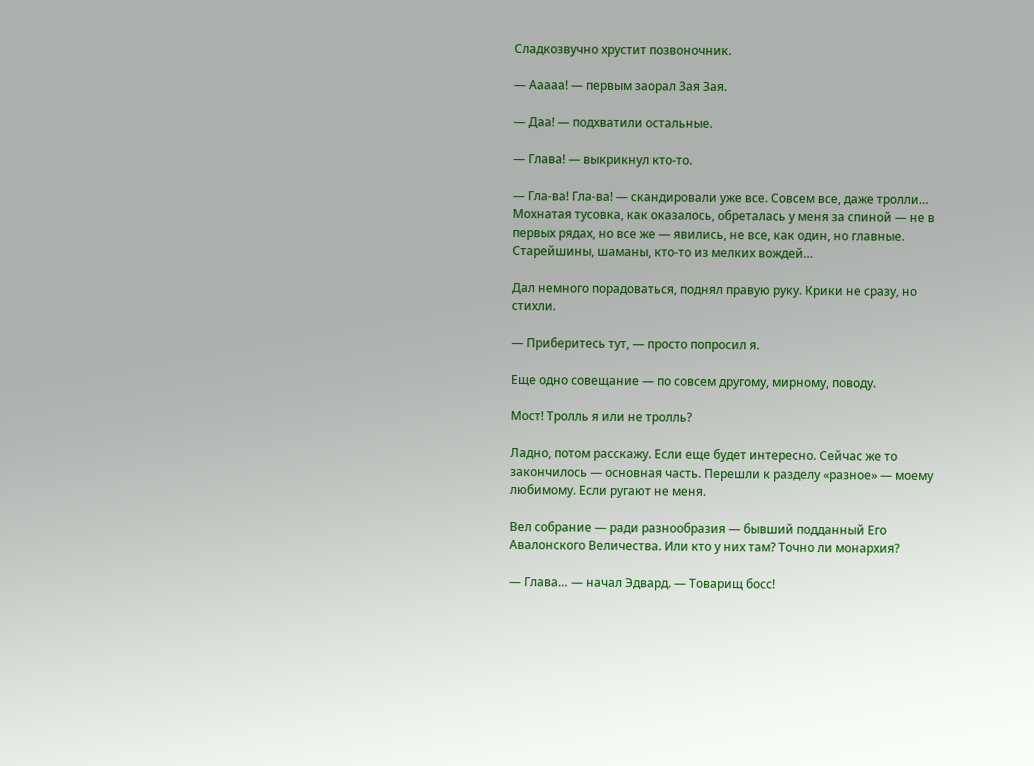Сладкозвучно хрустит позвоночник.

— Ааааа! — первым заорал Зая Зая.

— Даа! — подхватили остальные.

— Глава! — выкрикнул кто-то.

— Гла-ва! Гла-ва! — скандировали уже все. Совсем все, даже тролли… Мохнатая тусовка, как оказалось, обреталась у меня за спиной — не в первых рядах, но все же — явились, не все, как один, но главные. Старейшины, шаманы, кто-то из мелких вождей…

Дал немного порадоваться, поднял правую руку. Крики не сразу, но стихли.

— Приберитесь тут, — просто попросил я.

Еще одно совещание — по совсем другому, мирному, поводу.

Мост! Тролль я или не тролль?

Ладно, потом расскажу. Если еще будет интересно. Сейчас же то закончилось — основная часть. Перешли к разделу «разное» — моему любимому. Если ругают не меня.

Вел собрание — ради разнообразия — бывший подданный Его Авалонского Величества. Или кто у них там? Точно ли монархия?

— Глава… — начал Эдвард. — Товарищ босс!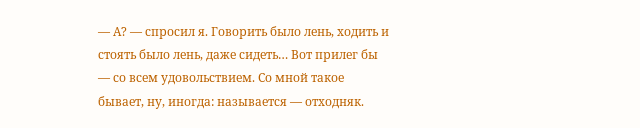— А? — спросил я. Говорить было лень, ходить и стоять было лень, даже сидеть… Вот прилег бы — со всем удовольствием. Со мной такое бывает, ну, иногда: называется — отходняк.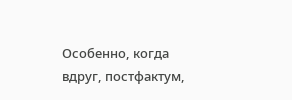Особенно, когда вдруг, постфактум,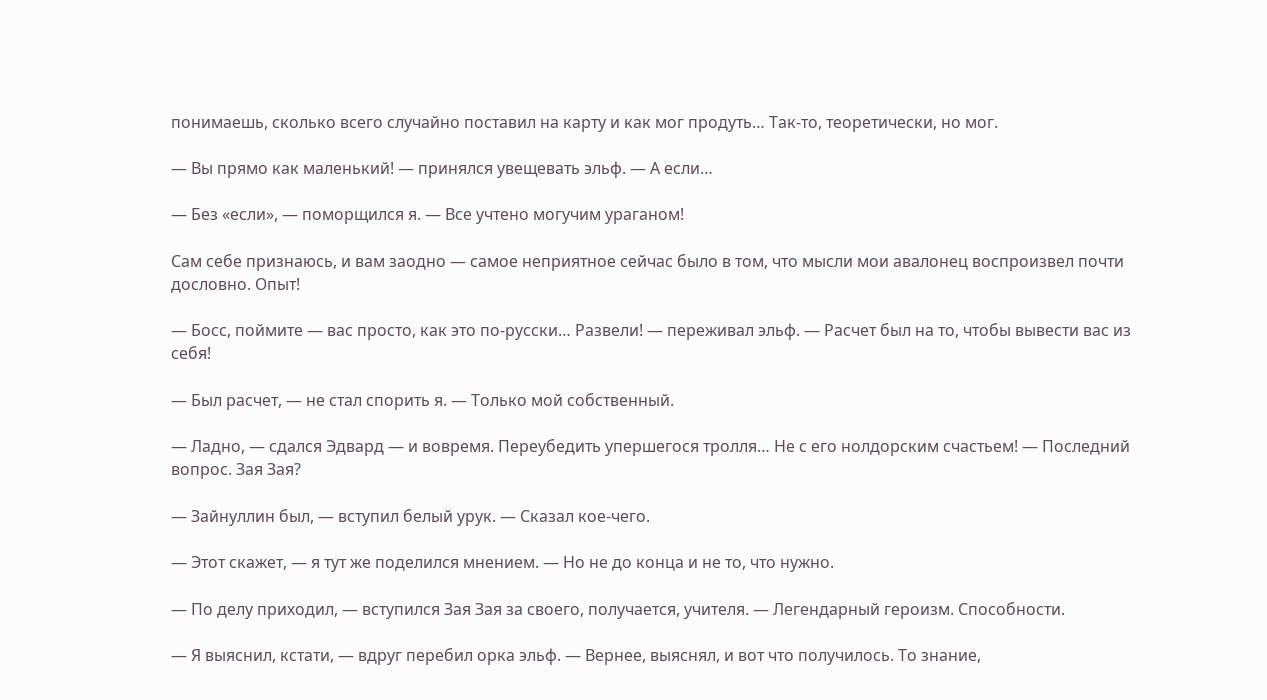понимаешь, сколько всего случайно поставил на карту и как мог продуть… Так-то, теоретически, но мог.

— Вы прямо как маленький! — принялся увещевать эльф. — А если…

— Без «если», — поморщился я. — Все учтено могучим ураганом!

Сам себе признаюсь, и вам заодно — самое неприятное сейчас было в том, что мысли мои авалонец воспроизвел почти дословно. Опыт!

— Босс, поймите — вас просто, как это по-русски… Развели! — переживал эльф. — Расчет был на то, чтобы вывести вас из себя!

— Был расчет, — не стал спорить я. — Только мой собственный.

— Ладно, — сдался Эдвард — и вовремя. Переубедить упершегося тролля… Не с его нолдорским счастьем! — Последний вопрос. Зая Зая?

— Зайнуллин был, — вступил белый урук. — Сказал кое-чего.

— Этот скажет, — я тут же поделился мнением. — Но не до конца и не то, что нужно.

— По делу приходил, — вступился Зая Зая за своего, получается, учителя. — Легендарный героизм. Способности.

— Я выяснил, кстати, — вдруг перебил орка эльф. — Вернее, выяснял, и вот что получилось. То знание,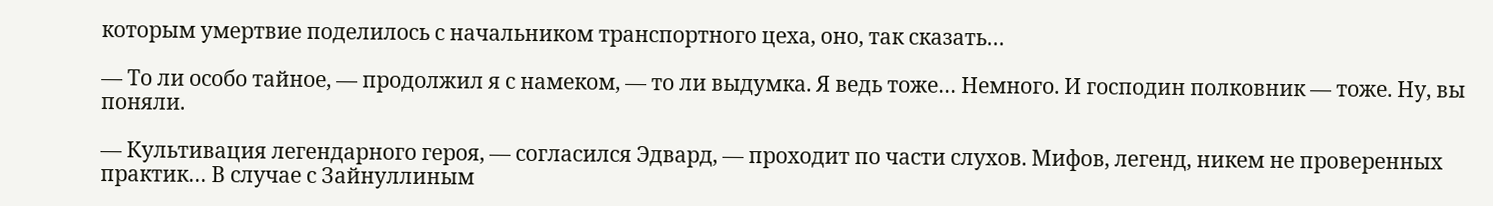которым умертвие поделилось с начальником транспортного цеха, оно, так сказать…

— То ли особо тайное, — продолжил я с намеком, — то ли выдумка. Я ведь тоже… Немного. И господин полковник — тоже. Ну, вы поняли.

— Культивация легендарного героя, — согласился Эдвард, — проходит по части слухов. Мифов, легенд, никем не проверенных практик… В случае с Зайнуллиным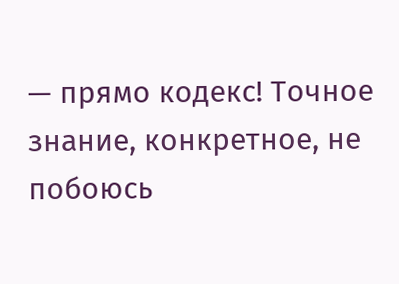— прямо кодекс! Точное знание, конкретное, не побоюсь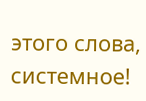этого слова, системное!